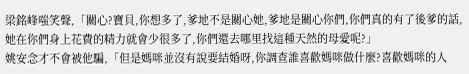梁銘峰嗤笑聲,「關心?寶貝,你想多了,爹地不是關心她,爹地是關心你們,你們真的有了後爹的話,她在你們身上花費的精力就會少很多了,你們還去哪里找這種天然的母愛呢?」
姚安念才不會被他騙,「但是媽咪並沒有說要結婚呀,你調查誰喜歡媽咪做什麼?喜歡媽咪的人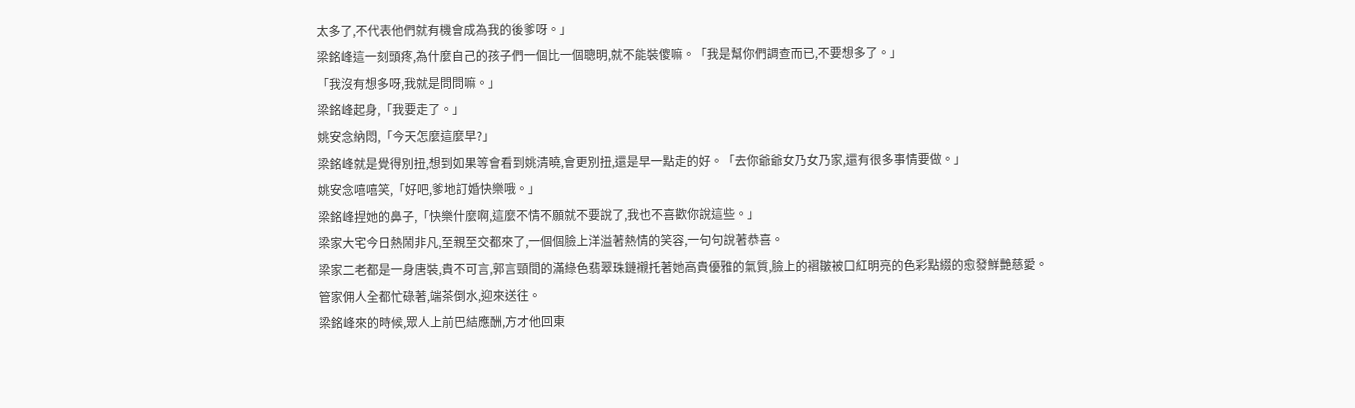太多了,不代表他們就有機會成為我的後爹呀。」
梁銘峰這一刻頭疼,為什麼自己的孩子們一個比一個聰明,就不能裝傻嘛。「我是幫你們調查而已,不要想多了。」
「我沒有想多呀,我就是問問嘛。」
梁銘峰起身,「我要走了。」
姚安念納悶,「今天怎麼這麼早?」
梁銘峰就是覺得別扭,想到如果等會看到姚清曉,會更別扭,還是早一點走的好。「去你爺爺女乃女乃家,還有很多事情要做。」
姚安念嘻嘻笑,「好吧,爹地訂婚快樂哦。」
梁銘峰捏她的鼻子,「快樂什麼啊,這麼不情不願就不要說了,我也不喜歡你說這些。」
梁家大宅今日熱鬧非凡,至親至交都來了,一個個臉上洋溢著熱情的笑容,一句句說著恭喜。
梁家二老都是一身唐裝,貴不可言,郭言頸間的滿綠色翡翠珠鏈襯托著她高貴優雅的氣質,臉上的褶皺被口紅明亮的色彩點綴的愈發鮮艷慈愛。
管家佣人全都忙碌著,端茶倒水,迎來送往。
梁銘峰來的時候,眾人上前巴結應酬,方才他回東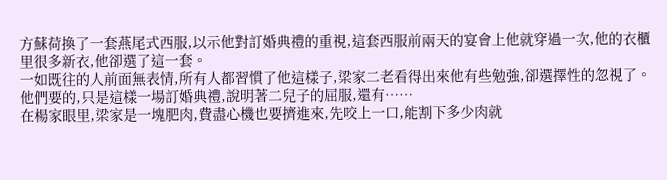方蘇荷換了一套燕尾式西服,以示他對訂婚典禮的重視,這套西服前兩天的宴會上他就穿過一次,他的衣櫃里很多新衣,他卻選了這一套。
一如既往的人前面無表情,所有人都習慣了他這樣子,梁家二老看得出來他有些勉強,卻選擇性的忽視了。
他們要的,只是這樣一場訂婚典禮,說明著二兒子的屈服,還有……
在楊家眼里,梁家是一塊肥肉,費盡心機也要擠進來,先咬上一口,能割下多少肉就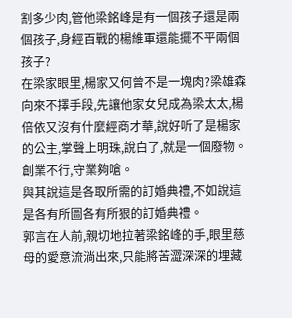割多少肉,管他梁銘峰是有一個孩子還是兩個孩子,身經百戰的楊維軍還能擺不平兩個孩子?
在梁家眼里,楊家又何曾不是一塊肉?梁雄森向來不擇手段,先讓他家女兒成為梁太太,楊倍依又沒有什麼經商才華,說好听了是楊家的公主,掌聲上明珠,說白了,就是一個廢物。創業不行,守業夠嗆。
與其說這是各取所需的訂婚典禮,不如說這是各有所圖各有所狠的訂婚典禮。
郭言在人前,親切地拉著梁銘峰的手,眼里慈母的愛意流淌出來,只能將苦澀深深的埋藏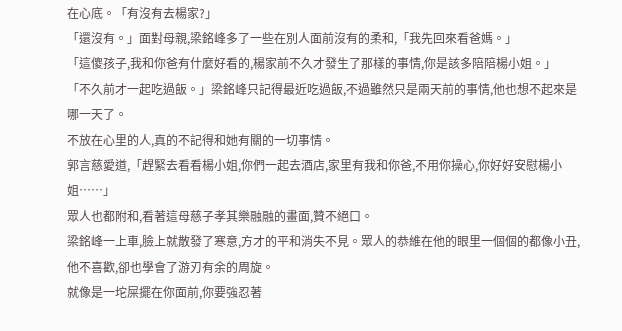在心底。「有沒有去楊家?」
「還沒有。」面對母親,梁銘峰多了一些在別人面前沒有的柔和,「我先回來看爸媽。」
「這傻孩子,我和你爸有什麼好看的,楊家前不久才發生了那樣的事情,你是該多陪陪楊小姐。」
「不久前才一起吃過飯。」梁銘峰只記得最近吃過飯,不過雖然只是兩天前的事情,他也想不起來是哪一天了。
不放在心里的人,真的不記得和她有關的一切事情。
郭言慈愛道,「趕緊去看看楊小姐,你們一起去酒店,家里有我和你爸,不用你操心,你好好安慰楊小姐……」
眾人也都附和,看著這母慈子孝其樂融融的畫面,贊不絕口。
梁銘峰一上車,臉上就散發了寒意,方才的平和消失不見。眾人的恭維在他的眼里一個個的都像小丑,他不喜歡,卻也學會了游刃有余的周旋。
就像是一坨屎擺在你面前,你要強忍著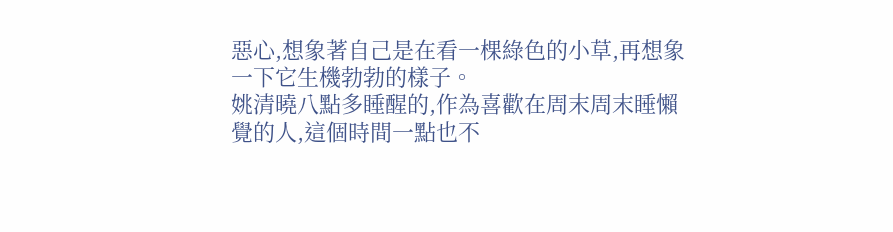惡心,想象著自己是在看一棵綠色的小草,再想象一下它生機勃勃的樣子。
姚清曉八點多睡醒的,作為喜歡在周末周末睡懶覺的人,這個時間一點也不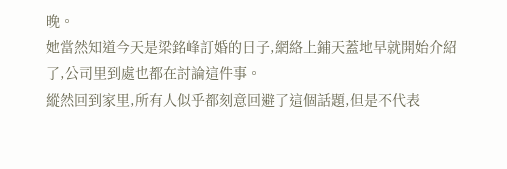晚。
她當然知道今天是梁銘峰訂婚的日子,網絡上鋪天蓋地早就開始介紹了,公司里到處也都在討論這件事。
縱然回到家里,所有人似乎都刻意回避了這個話題,但是不代表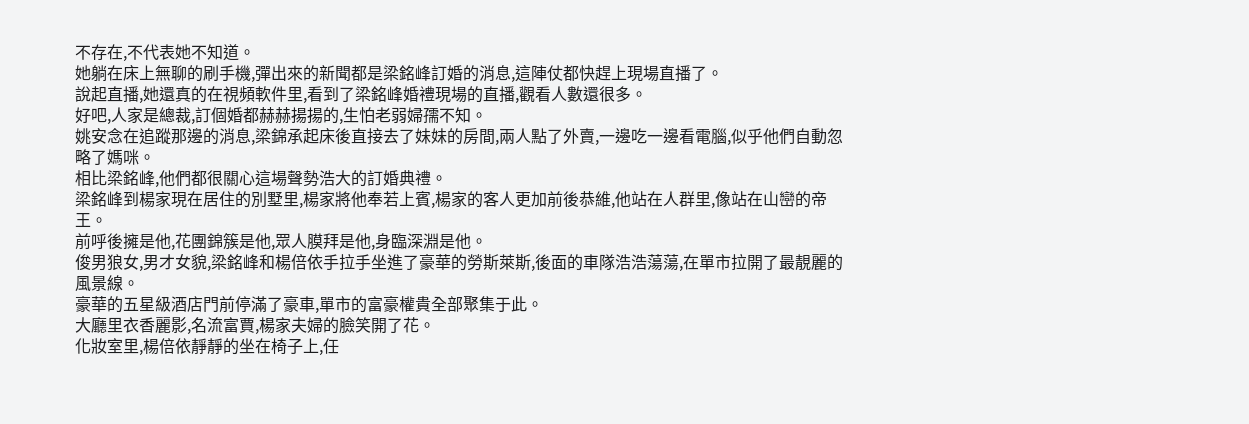不存在,不代表她不知道。
她躺在床上無聊的刷手機,彈出來的新聞都是梁銘峰訂婚的消息,這陣仗都快趕上現場直播了。
說起直播,她還真的在視頻軟件里,看到了梁銘峰婚禮現場的直播,觀看人數還很多。
好吧,人家是總裁,訂個婚都赫赫揚揚的,生怕老弱婦孺不知。
姚安念在追蹤那邊的消息,梁錦承起床後直接去了妹妹的房間,兩人點了外賣,一邊吃一邊看電腦,似乎他們自動忽略了媽咪。
相比梁銘峰,他們都很關心這場聲勢浩大的訂婚典禮。
梁銘峰到楊家現在居住的別墅里,楊家將他奉若上賓,楊家的客人更加前後恭維,他站在人群里,像站在山巒的帝王。
前呼後擁是他,花團錦簇是他,眾人膜拜是他,身臨深淵是他。
俊男狼女,男才女貌,梁銘峰和楊倍依手拉手坐進了豪華的勞斯萊斯,後面的車隊浩浩蕩蕩,在單市拉開了最靚麗的風景線。
豪華的五星級酒店門前停滿了豪車,單市的富豪權貴全部聚集于此。
大廳里衣香麗影,名流富賈,楊家夫婦的臉笑開了花。
化妝室里,楊倍依靜靜的坐在椅子上,任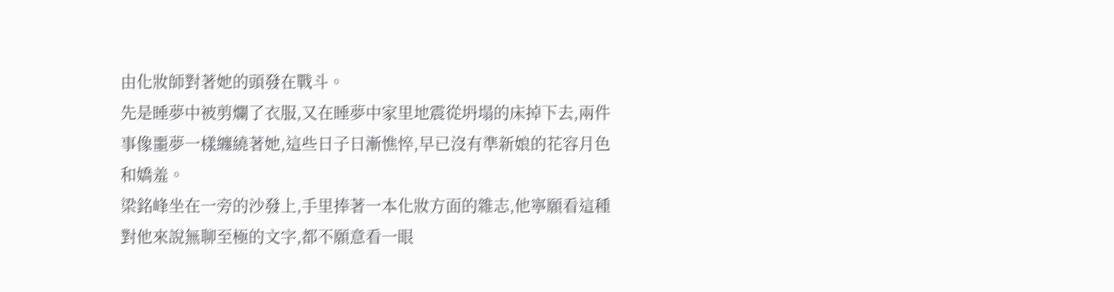由化妝師對著她的頭發在戰斗。
先是睡夢中被剪爛了衣服,又在睡夢中家里地震從坍塌的床掉下去,兩件事像噩夢一樣纏繞著她,這些日子日漸憔悴,早已沒有準新娘的花容月色和嬌羞。
梁銘峰坐在一旁的沙發上,手里捧著一本化妝方面的雜志,他寧願看這種對他來說無聊至極的文字,都不願意看一眼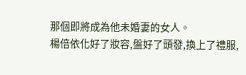那個即將成為他未婚妻的女人。
楊倍依化好了妝容,盤好了頭發,換上了禮服,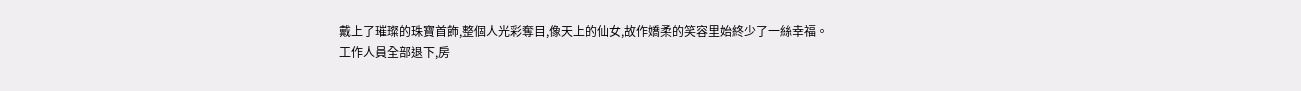戴上了璀璨的珠寶首飾,整個人光彩奪目,像天上的仙女,故作嬌柔的笑容里始終少了一絲幸福。
工作人員全部退下,房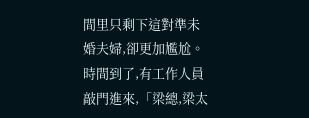間里只剩下這對準未婚夫婦,卻更加尷尬。
時間到了,有工作人員敲門進來,「梁總,梁太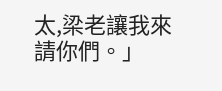太,梁老讓我來請你們。」